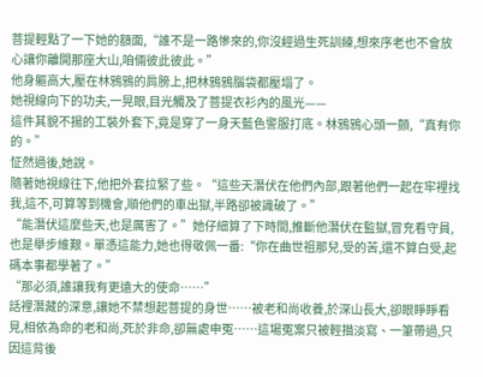菩提輕點了一下她的額面,“誰不是一路慘來的,你沒經過生死訓練,想來序老也不會放心讓你離開那座大山,咱倆彼此彼此。”
他身軀高大,壓在林鴉鴉的肩膀上,把林鴉鴉腦袋都壓塌了。
她視線向下的功夫,一晃眼,目光觸及了菩提衣衫內的風光——
這件其貌不揚的工裝外套下,竟是穿了一身天藍色警服打底。林鴉鴉心頭一顫,“真有你的。”
怔然過後,她說。
隨著她視線往下,他把外套拉緊了些。“這些天潛伏在他們內部,跟著他們一起在牢裡找我,這不,可算等到機會,順他們的車出獄,半路卻被識破了。”
“能潛伏這麼些天,也是厲害了。”她仔細算了下時間,推斷他潛伏在監獄,冒充看守員,也是舉步維艱。單憑這能力,她也得敬佩一番:“你在曲世祖那兒,受的苦,還不算白受,起碼本事都學著了。”
“那必須,誰讓我有更遠大的使命……”
話裡潛藏的深意,讓她不禁想起菩提的身世……被老和尚收養,於深山長大,卻眼睜睜看見,相依為命的老和尚,死於非命,卻無處申冤……這場冤案只被輕描淡寫、一筆帶過,只因這背後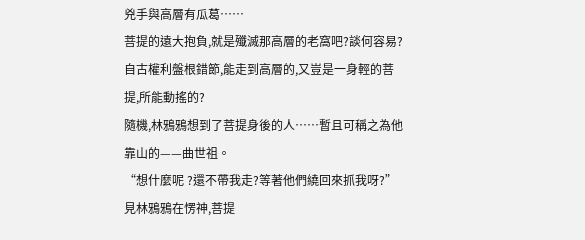兇手與高層有瓜葛……
菩提的遠大抱負,就是殲滅那高層的老窩吧?談何容易?自古權利盤根錯節,能走到高層的,又豈是一身輕的菩提,所能動搖的?
隨機,林鴉鴉想到了菩提身後的人……暫且可稱之為他靠山的——曲世祖。
“想什麼呢 ?還不帶我走?等著他們繞回來抓我呀?”
見林鴉鴉在愣神,菩提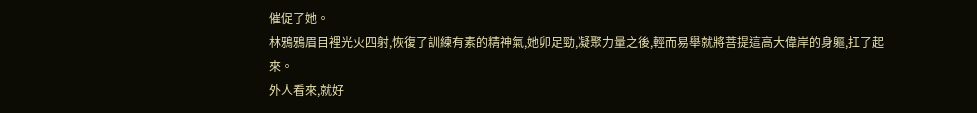催促了她。
林鴉鴉眉目裡光火四射,恢復了訓練有素的精神氣,她卯足勁,凝聚力量之後,輕而易舉就將菩提這高大偉岸的身軀,扛了起來。
外人看來,就好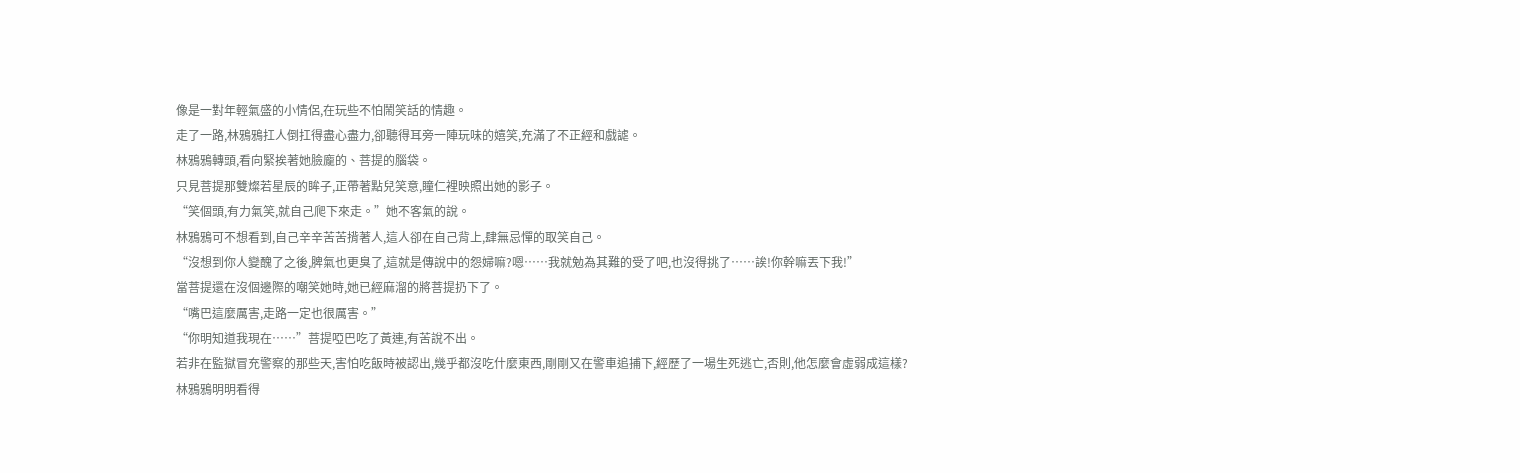像是一對年輕氣盛的小情侶,在玩些不怕鬧笑話的情趣。
走了一路,林鴉鴉扛人倒扛得盡心盡力,卻聽得耳旁一陣玩味的嬉笑,充滿了不正經和戲謔。
林鴉鴉轉頭,看向緊挨著她臉龐的、菩提的腦袋。
只見菩提那雙燦若星辰的眸子,正帶著點兒笑意,瞳仁裡映照出她的影子。
“笑個頭,有力氣笑,就自己爬下來走。”她不客氣的說。
林鴉鴉可不想看到,自己辛辛苦苦揹著人,這人卻在自己背上,肆無忌憚的取笑自己。
“沒想到你人變醜了之後,脾氣也更臭了,這就是傳說中的怨婦嘛?嗯……我就勉為其難的受了吧,也沒得挑了……誒!你幹嘛丟下我!”
當菩提還在沒個邊際的嘲笑她時,她已經麻溜的將菩提扔下了。
“嘴巴這麼厲害,走路一定也很厲害。”
“你明知道我現在……”菩提啞巴吃了黃連,有苦說不出。
若非在監獄冒充警察的那些天,害怕吃飯時被認出,幾乎都沒吃什麼東西,剛剛又在警車追捕下,經歷了一場生死逃亡,否則,他怎麼會虛弱成這樣?
林鴉鴉明明看得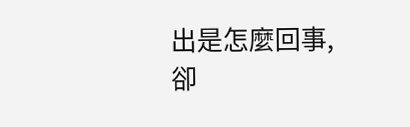出是怎麼回事,卻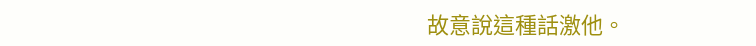故意說這種話激他。